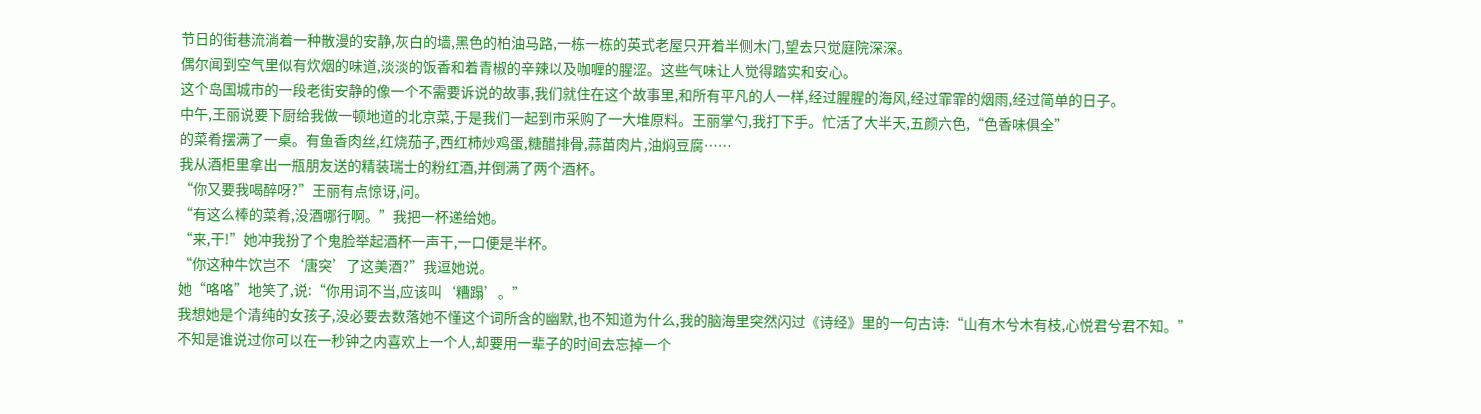节日的街巷流淌着一种散漫的安静,灰白的墙,黑色的柏油马路,一栋一栋的英式老屋只开着半侧木门,望去只觉庭院深深。
偶尔闻到空气里似有炊烟的味道,淡淡的饭香和着青椒的辛辣以及咖喱的腥涩。这些气味让人觉得踏实和安心。
这个岛国城市的一段老街安静的像一个不需要诉说的故事,我们就住在这个故事里,和所有平凡的人一样,经过腥腥的海风,经过霏霏的烟雨,经过简单的日子。
中午,王丽说要下厨给我做一顿地道的北京菜,于是我们一起到市采购了一大堆原料。王丽掌勺,我打下手。忙活了大半天,五颜六色,“色香味俱全”
的菜肴摆满了一桌。有鱼香肉丝,红烧茄子,西红柿炒鸡蛋,糖醋排骨,蒜苗肉片,油焖豆腐……
我从酒柜里拿出一瓶朋友送的精装瑞士的粉红酒,并倒满了两个酒杯。
“你又要我喝醉呀?”王丽有点惊讶,问。
“有这么棒的菜肴,没酒哪行啊。”我把一杯递给她。
“来,干!”她冲我扮了个鬼脸举起酒杯一声干,一口便是半杯。
“你这种牛饮岂不‘唐突’了这美酒?”我逗她说。
她“咯咯”地笑了,说:“你用词不当,应该叫‘糟蹋’。”
我想她是个清纯的女孩子,没必要去数落她不懂这个词所含的幽默,也不知道为什么,我的脑海里突然闪过《诗经》里的一句古诗:“山有木兮木有枝,心悦君兮君不知。”
不知是谁说过你可以在一秒钟之内喜欢上一个人,却要用一辈子的时间去忘掉一个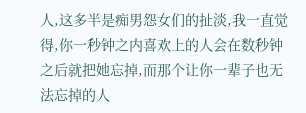人,这多半是痴男怨女们的扯淡,我一直觉得,你一秒钟之内喜欢上的人会在数秒钟之后就把她忘掉,而那个让你一辈子也无法忘掉的人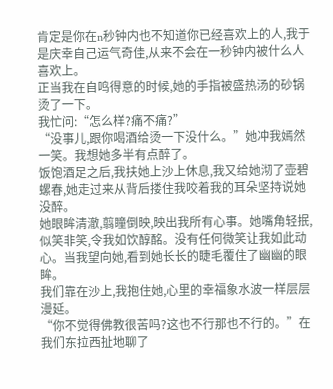肯定是你在n秒钟内也不知道你已经喜欢上的人,我于是庆幸自己运气奇佳,从来不会在一秒钟内被什么人喜欢上。
正当我在自鸣得意的时候,她的手指被盛热汤的砂锅烫了一下。
我忙问:“怎么样?痛不痛?”
“没事儿,跟你喝酒给烫一下没什么。”她冲我嫣然一笑。我想她多半有点醉了。
饭饱酒足之后,我扶她上沙上休息,我又给她沏了壶碧螺春,她走过来从背后搂住我咬着我的耳朵坚持说她没醉。
她眼眸清澈,翦瞳倒映,映出我所有心事。她嘴角轻抿,似笑非笑,令我如饮醇酩。没有任何微笑让我如此动心。当我望向她,看到她长长的睫毛覆住了幽幽的眼眸。
我们靠在沙上,我抱住她,心里的幸福象水波一样层层漫延。
“你不觉得佛教很苦吗?这也不行那也不行的。”在我们东拉西扯地聊了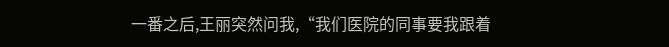一番之后,王丽突然问我,“我们医院的同事要我跟着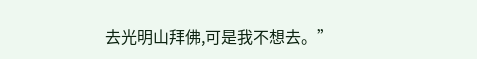去光明山拜佛,可是我不想去。”